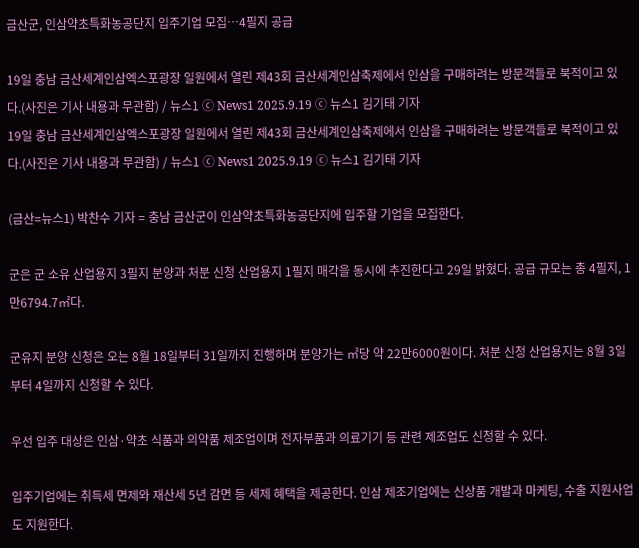금산군, 인삼약초특화농공단지 입주기업 모집…4필지 공급

19일 충남 금산세계인삼엑스포광장 일원에서 열린 제43회 금산세계인삼축제에서 인삼을 구매하려는 방문객들로 북적이고 있다.(사진은 기사 내용과 무관함) / 뉴스1 ⓒ News1 2025.9.19 ⓒ 뉴스1 김기태 기자
19일 충남 금산세계인삼엑스포광장 일원에서 열린 제43회 금산세계인삼축제에서 인삼을 구매하려는 방문객들로 북적이고 있다.(사진은 기사 내용과 무관함) / 뉴스1 ⓒ News1 2025.9.19 ⓒ 뉴스1 김기태 기자

(금산=뉴스1) 박찬수 기자 = 충남 금산군이 인삼약초특화농공단지에 입주할 기업을 모집한다.

군은 군 소유 산업용지 3필지 분양과 처분 신청 산업용지 1필지 매각을 동시에 추진한다고 29일 밝혔다. 공급 규모는 총 4필지, 1만6794.7㎡다.

군유지 분양 신청은 오는 8월 18일부터 31일까지 진행하며 분양가는 ㎡당 약 22만6000원이다. 처분 신청 산업용지는 8월 3일부터 4일까지 신청할 수 있다.

우선 입주 대상은 인삼·약초 식품과 의약품 제조업이며 전자부품과 의료기기 등 관련 제조업도 신청할 수 있다.

입주기업에는 취득세 면제와 재산세 5년 감면 등 세제 혜택을 제공한다. 인삼 제조기업에는 신상품 개발과 마케팅, 수출 지원사업도 지원한다.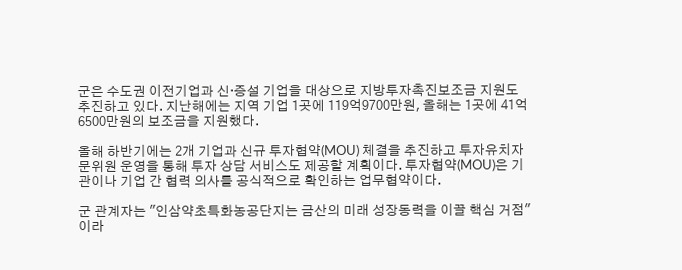군은 수도권 이전기업과 신·증설 기업을 대상으로 지방투자촉진보조금 지원도 추진하고 있다. 지난해에는 지역 기업 1곳에 119억9700만원, 올해는 1곳에 41억6500만원의 보조금을 지원했다.

올해 하반기에는 2개 기업과 신규 투자협약(MOU) 체결을 추진하고 투자유치자문위원 운영을 통해 투자 상담 서비스도 제공할 계획이다. 투자협약(MOU)은 기관이나 기업 간 협력 의사를 공식적으로 확인하는 업무협약이다.

군 관계자는 "인삼약초특화농공단지는 금산의 미래 성장동력을 이끌 핵심 거점"이라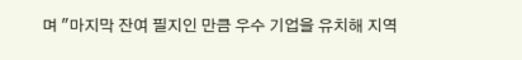며 "마지막 잔여 필지인 만큼 우수 기업을 유치해 지역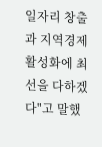일자리 창출과 지역경제 활성화에 최선을 다하겠다"고 말했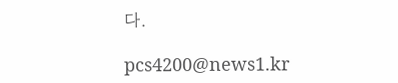다.

pcs4200@news1.kr